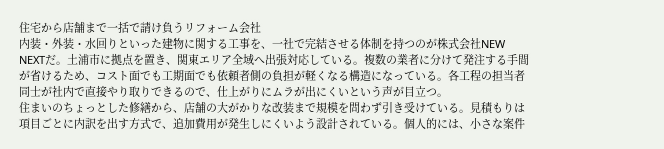住宅から店舗まで一括で請け負うリフォーム会社
内装・外装・水回りといった建物に関する工事を、一社で完結させる体制を持つのが株式会社NEW NEXTだ。土浦市に拠点を置き、関東エリア全域へ出張対応している。複数の業者に分けて発注する手間が省けるため、コスト面でも工期面でも依頼者側の負担が軽くなる構造になっている。各工程の担当者同士が社内で直接やり取りできるので、仕上がりにムラが出にくいという声が目立つ。
住まいのちょっとした修繕から、店舗の大がかりな改装まで規模を問わず引き受けている。見積もりは項目ごとに内訳を出す方式で、追加費用が発生しにくいよう設計されている。個人的には、小さな案件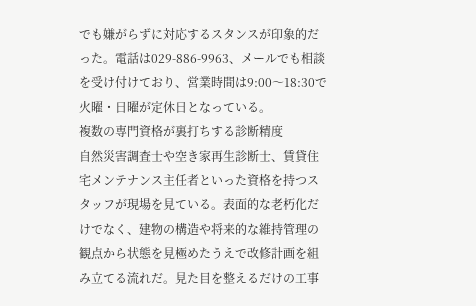でも嫌がらずに対応するスタンスが印象的だった。電話は029-886-9963、メールでも相談を受け付けており、営業時間は9:00〜18:30で火曜・日曜が定休日となっている。
複数の専門資格が裏打ちする診断精度
自然災害調査士や空き家再生診断士、賃貸住宅メンテナンス主任者といった資格を持つスタッフが現場を見ている。表面的な老朽化だけでなく、建物の構造や将来的な維持管理の観点から状態を見極めたうえで改修計画を組み立てる流れだ。見た目を整えるだけの工事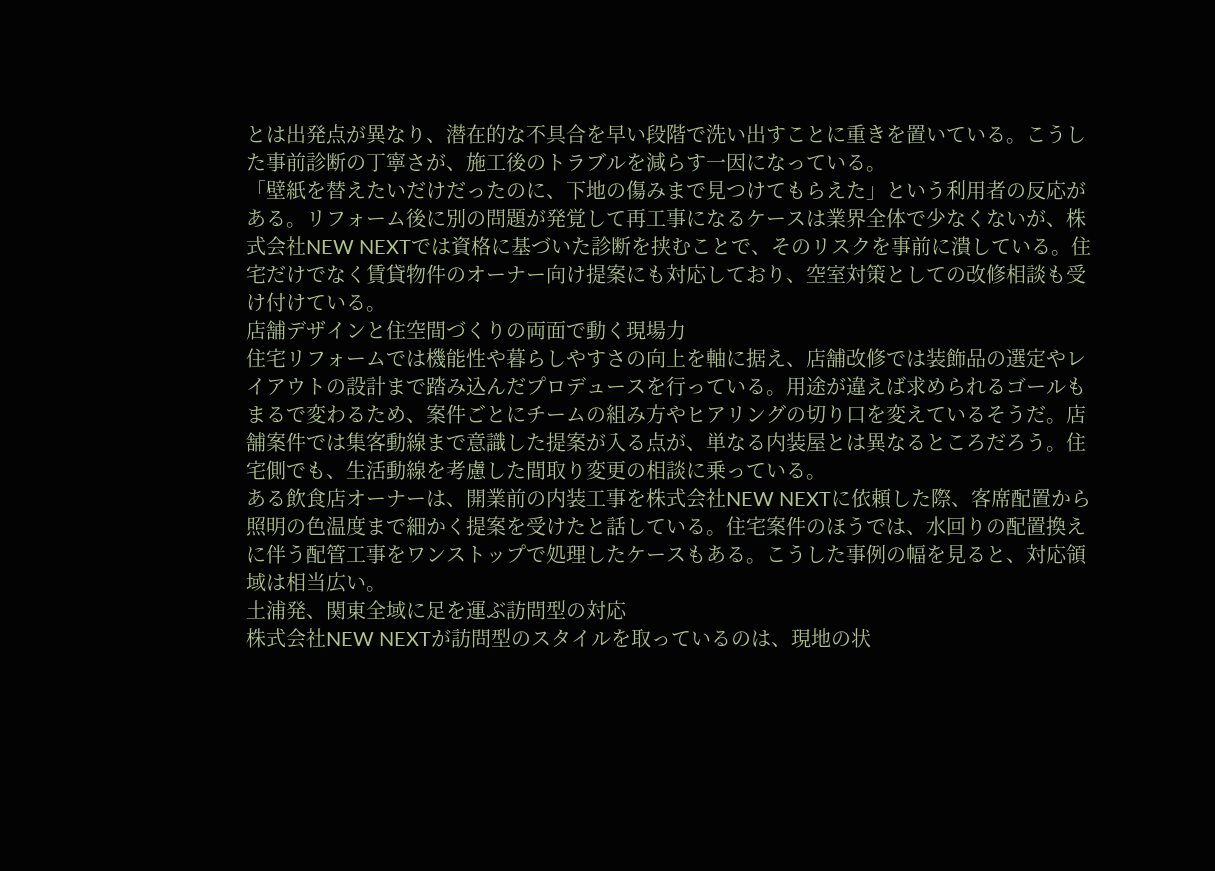とは出発点が異なり、潜在的な不具合を早い段階で洗い出すことに重きを置いている。こうした事前診断の丁寧さが、施工後のトラブルを減らす一因になっている。
「壁紙を替えたいだけだったのに、下地の傷みまで見つけてもらえた」という利用者の反応がある。リフォーム後に別の問題が発覚して再工事になるケースは業界全体で少なくないが、株式会社NEW NEXTでは資格に基づいた診断を挟むことで、そのリスクを事前に潰している。住宅だけでなく賃貸物件のオーナー向け提案にも対応しており、空室対策としての改修相談も受け付けている。
店舗デザインと住空間づくりの両面で動く現場力
住宅リフォームでは機能性や暮らしやすさの向上を軸に据え、店舗改修では装飾品の選定やレイアウトの設計まで踏み込んだプロデュースを行っている。用途が違えば求められるゴールもまるで変わるため、案件ごとにチームの組み方やヒアリングの切り口を変えているそうだ。店舗案件では集客動線まで意識した提案が入る点が、単なる内装屋とは異なるところだろう。住宅側でも、生活動線を考慮した間取り変更の相談に乗っている。
ある飲食店オーナーは、開業前の内装工事を株式会社NEW NEXTに依頼した際、客席配置から照明の色温度まで細かく提案を受けたと話している。住宅案件のほうでは、水回りの配置換えに伴う配管工事をワンストップで処理したケースもある。こうした事例の幅を見ると、対応領域は相当広い。
土浦発、関東全域に足を運ぶ訪問型の対応
株式会社NEW NEXTが訪問型のスタイルを取っているのは、現地の状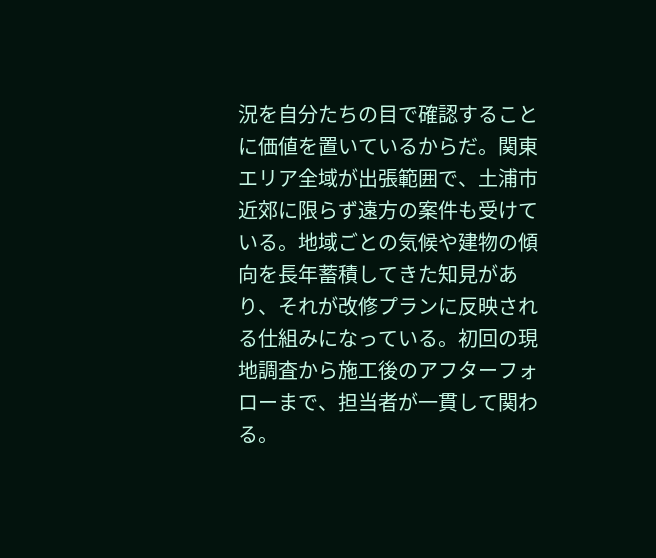況を自分たちの目で確認することに価値を置いているからだ。関東エリア全域が出張範囲で、土浦市近郊に限らず遠方の案件も受けている。地域ごとの気候や建物の傾向を長年蓄積してきた知見があり、それが改修プランに反映される仕組みになっている。初回の現地調査から施工後のアフターフォローまで、担当者が一貫して関わる。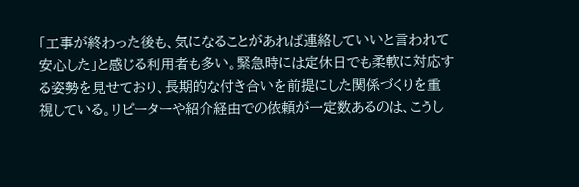「工事が終わった後も、気になることがあれば連絡していいと言われて安心した」と感じる利用者も多い。緊急時には定休日でも柔軟に対応する姿勢を見せており、長期的な付き合いを前提にした関係づくりを重視している。リピーターや紹介経由での依頼が一定数あるのは、こうし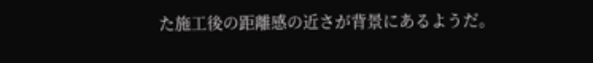た施工後の距離感の近さが背景にあるようだ。